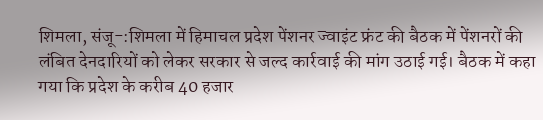शिमला, संजू-:शिमला में हिमाचल प्रदेश पेंशनर ज्वाइंट फ्रंट की बैठक में पेंशनरों की लंबित देनदारियों को लेकर सरकार से जल्द कार्रवाई की मांग उठाई गई। बैठक में कहा गया कि प्रदेश के करीब 40 हजार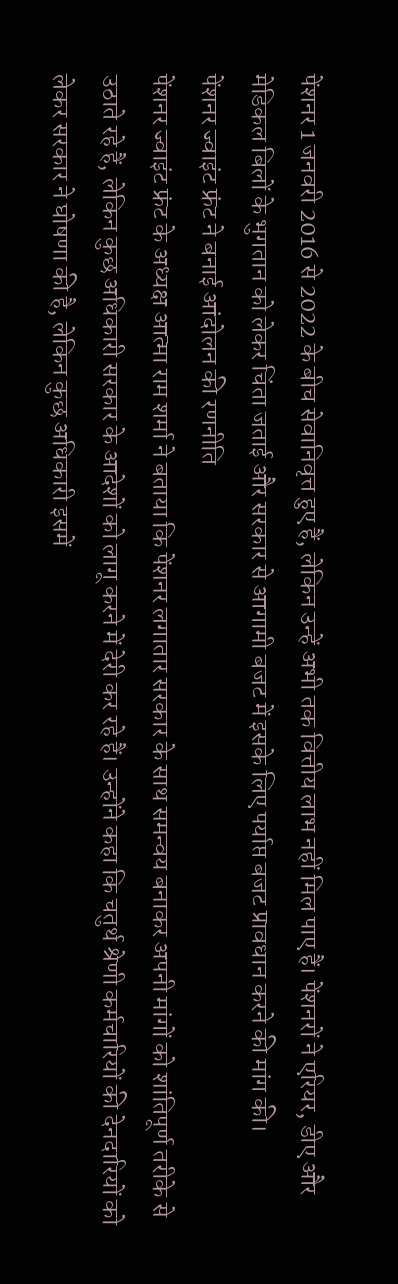पेंशनर 1 जनवरी 2016 से 2022 के बीच सेवानिवृत्त हुए हैं, लेकिन उन्हें अभी तक वित्तीय लाभ नहीं मिल पाए हैं। पेंशनरों ने एरियर, डीए और मेडिकल बिलों के भुगतान को लेकर चिंता जताई और सरकार से आगामी बजट में इसके लिए पर्याप्त बजट प्रावधान करने की मांग की।
पेंशनर ज्वाइंट फ्रंट ने बनाई आंदोलन की रणनीति
पेंशनर ज्वाइंट फ्रंट के अध्यक्ष आत्मा राम शर्मा ने बताया कि पेंशनर लगातार सरकार के साथ समन्वय बनाकर अपनी मांगों को शांतिपूर्ण तरीके से उठाते रहे हैं, लेकिन कुछ अधिकारी सरकार के आदेशों को लागू करने में देरी कर रहे हैं। उन्होंने कहा कि चतुर्थ श्रेणी कर्मचारियों की देनदारियों को लेकर सरकार ने घोषणा की है, लेकिन कुछ अधिकारी इसमें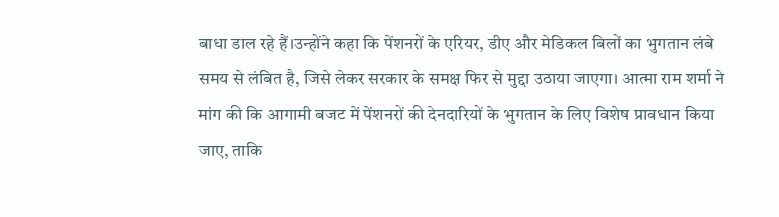बाधा डाल रहे हैं।उन्होंने कहा कि पेंशनरों के एरियर, डीए और मेडिकल बिलों का भुगतान लंबे समय से लंबित है, जिसे लेकर सरकार के समक्ष फिर से मुद्दा उठाया जाएगा। आत्मा राम शर्मा ने मांग की कि आगामी बजट में पेंशनरों की देनदारियों के भुगतान के लिए विशेष प्रावधान किया जाए, ताकि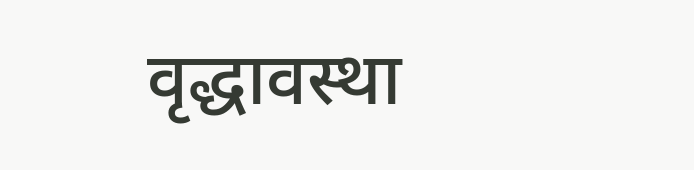वृद्धावस्था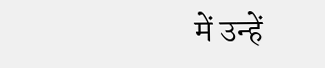में उन्हें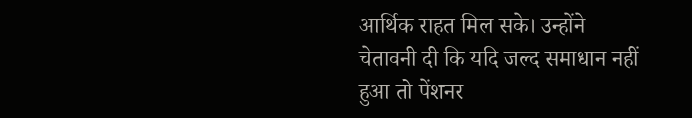आर्थिक राहत मिल सके। उन्होंने चेतावनी दी कि यदि जल्द समाधान नहीं हुआ तो पेंशनर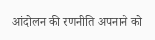आंदोलन की रणनीति अपनाने को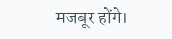मजबूर होंगे।